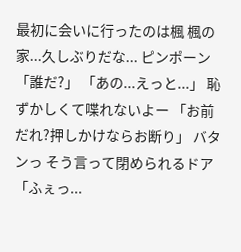最初に会いに行ったのは楓 楓の家...久しぶりだな... ピンポーン 「誰だ?」 「あの...えっと...」 恥ずかしくて喋れないよー 「お前だれ?押しかけならお断り」 バタンっ そう言って閉められるドア 「ふぇっ...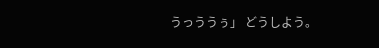うっううぅ」 どうしよう。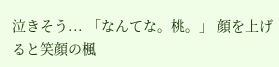泣きそう... 「なんてな。桃。」 顔を上げると笑顔の楓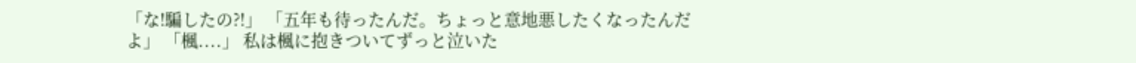「な!騙したの?!」 「五年も待ったんだ。ちょっと意地悪したくなったんだよ」 「楓....」 私は楓に抱きついてずっと泣いた